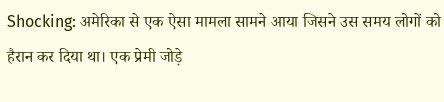Shocking: अमेरिका से एक ऐसा मामला सामने आया जिसने उस समय लोगों को हैरान कर दिया था। एक प्रेमी जोड़े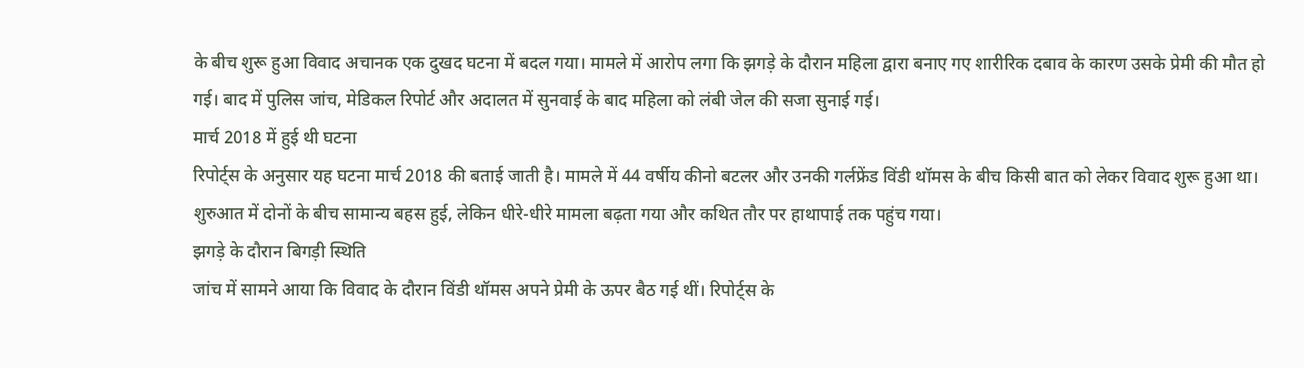के बीच शुरू हुआ विवाद अचानक एक दुखद घटना में बदल गया। मामले में आरोप लगा कि झगड़े के दौरान महिला द्वारा बनाए गए शारीरिक दबाव के कारण उसके प्रेमी की मौत हो गई। बाद में पुलिस जांच, मेडिकल रिपोर्ट और अदालत में सुनवाई के बाद महिला को लंबी जेल की सजा सुनाई गई।
मार्च 2018 में हुई थी घटना
रिपोर्ट्स के अनुसार यह घटना मार्च 2018 की बताई जाती है। मामले में 44 वर्षीय कीनो बटलर और उनकी गर्लफ्रेंड विंडी थॉमस के बीच किसी बात को लेकर विवाद शुरू हुआ था।
शुरुआत में दोनों के बीच सामान्य बहस हुई, लेकिन धीरे-धीरे मामला बढ़ता गया और कथित तौर पर हाथापाई तक पहुंच गया।
झगड़े के दौरान बिगड़ी स्थिति
जांच में सामने आया कि विवाद के दौरान विंडी थॉमस अपने प्रेमी के ऊपर बैठ गई थीं। रिपोर्ट्स के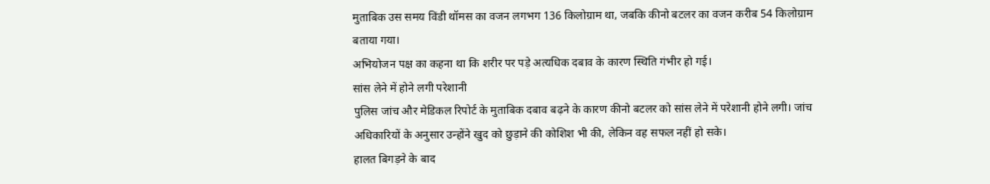मुताबिक उस समय विंडी थॉमस का वजन लगभग 136 किलोग्राम था, जबकि कीनो बटलर का वजन करीब 54 किलोग्राम बताया गया।
अभियोजन पक्ष का कहना था कि शरीर पर पड़े अत्यधिक दबाव के कारण स्थिति गंभीर हो गई।
सांस लेने में होने लगी परेशानी
पुलिस जांच और मेडिकल रिपोर्ट के मुताबिक दबाव बढ़ने के कारण कीनो बटलर को सांस लेने में परेशानी होने लगी। जांच अधिकारियों के अनुसार उन्होंने खुद को छुड़ाने की कोशिश भी की, लेकिन वह सफल नहीं हो सके।
हालत बिगड़ने के बाद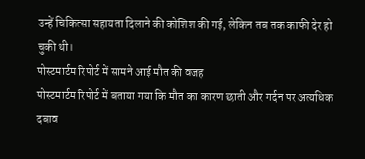उन्हें चिकित्सा सहायता दिलाने की कोशिश की गई, लेकिन तब तक काफी देर हो चुकी थी।
पोस्टमार्टम रिपोर्ट में सामने आई मौत की वजह
पोस्टमार्टम रिपोर्ट में बताया गया कि मौत का कारण छाती और गर्दन पर अत्यधिक दबाव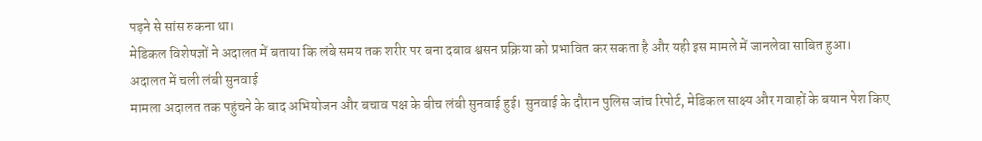पड़ने से सांस रुकना था।
मेडिकल विशेषज्ञों ने अदालत में बताया कि लंबे समय तक शरीर पर बना दबाव श्वसन प्रक्रिया को प्रभावित कर सकता है और यही इस मामले में जानलेवा साबित हुआ।
अदालत में चली लंबी सुनवाई
मामला अदालत तक पहुंचने के बाद अभियोजन और बचाव पक्ष के बीच लंबी सुनवाई हुई। सुनवाई के दौरान पुलिस जांच रिपोर्ट, मेडिकल साक्ष्य और गवाहों के बयान पेश किए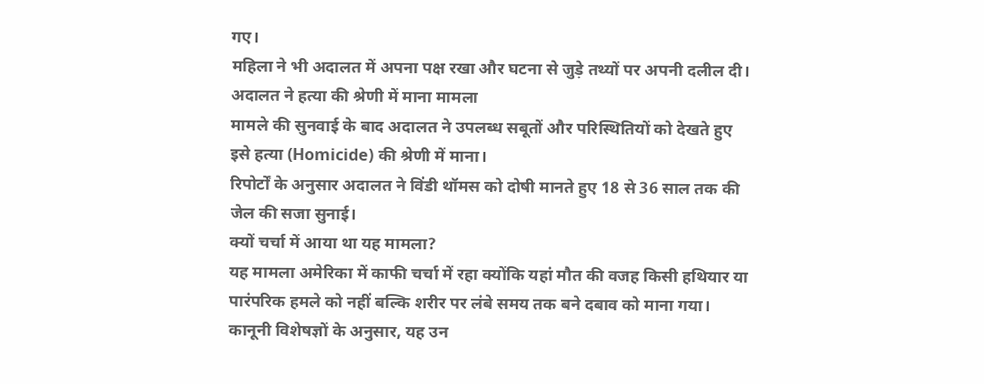गए।
महिला ने भी अदालत में अपना पक्ष रखा और घटना से जुड़े तथ्यों पर अपनी दलील दी।
अदालत ने हत्या की श्रेणी में माना मामला
मामले की सुनवाई के बाद अदालत ने उपलब्ध सबूतों और परिस्थितियों को देखते हुए इसे हत्या (Homicide) की श्रेणी में माना।
रिपोर्टों के अनुसार अदालत ने विंडी थॉमस को दोषी मानते हुए 18 से 36 साल तक की जेल की सजा सुनाई।
क्यों चर्चा में आया था यह मामला?
यह मामला अमेरिका में काफी चर्चा में रहा क्योंकि यहां मौत की वजह किसी हथियार या पारंपरिक हमले को नहीं बल्कि शरीर पर लंबे समय तक बने दबाव को माना गया।
कानूनी विशेषज्ञों के अनुसार, यह उन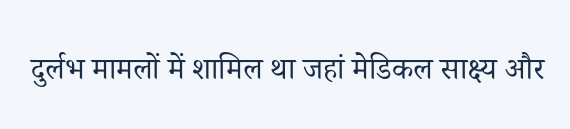दुर्लभ मामलों में शामिल था जहां मेडिकल साक्ष्य और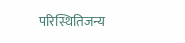परिस्थितिजन्य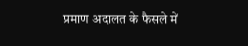प्रमाण अदालत के फैसले में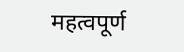महत्वपूर्ण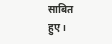साबित हुए।